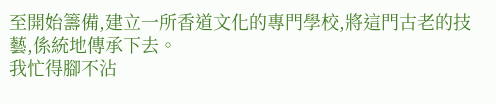至開始籌備,建立一所香道文化的專門學校,將這門古老的技藝,係統地傳承下去。
我忙得腳不沾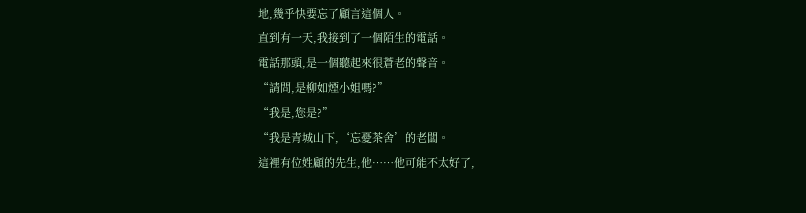地,幾乎快要忘了顧言這個人。
直到有一天,我接到了一個陌生的電話。
電話那頭,是一個聽起來很蒼老的聲音。
“請問,是柳如煙小姐嗎?”
“我是,您是?”
“我是青城山下,‘忘憂茶舍’的老闆。
這裡有位姓顧的先生,他……他可能不太好了,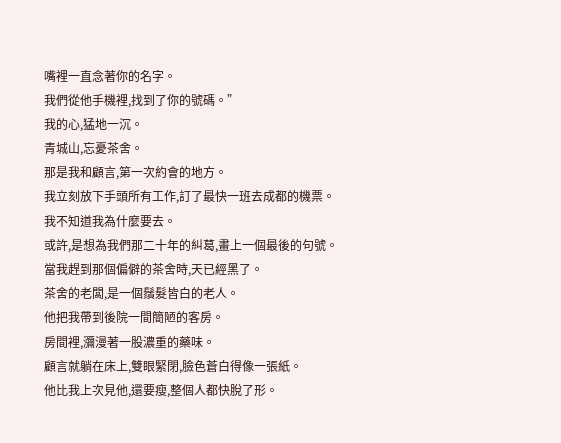嘴裡一直念著你的名字。
我們從他手機裡,找到了你的號碼。”
我的心,猛地一沉。
青城山,忘憂茶舍。
那是我和顧言,第一次約會的地方。
我立刻放下手頭所有工作,訂了最快一班去成都的機票。
我不知道我為什麼要去。
或許,是想為我們那二十年的糾葛,畫上一個最後的句號。
當我趕到那個偏僻的茶舍時,天已經黑了。
茶舍的老闆,是一個鬚髮皆白的老人。
他把我帶到後院一間簡陋的客房。
房間裡,瀰漫著一股濃重的藥味。
顧言就躺在床上,雙眼緊閉,臉色蒼白得像一張紙。
他比我上次見他,還要瘦,整個人都快脫了形。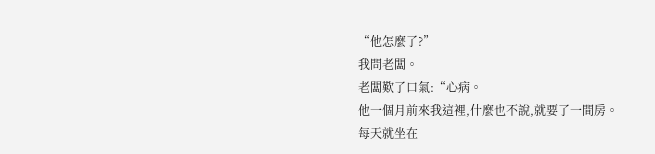“他怎麼了?”
我問老闆。
老闆歎了口氣:“心病。
他一個月前來我這裡,什麼也不說,就要了一間房。
每天就坐在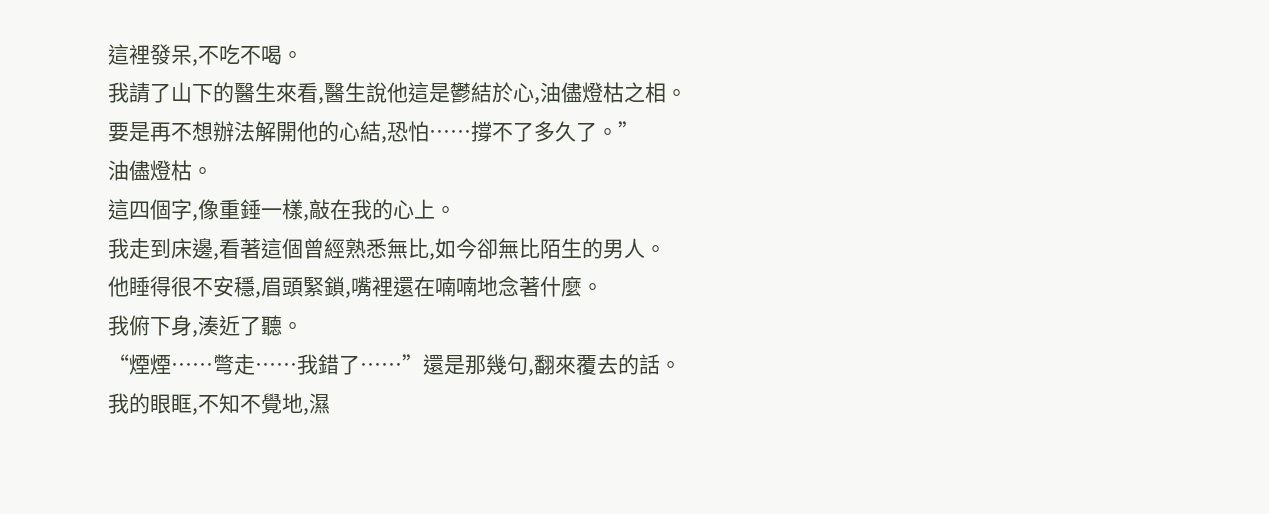這裡發呆,不吃不喝。
我請了山下的醫生來看,醫生說他這是鬱結於心,油儘燈枯之相。
要是再不想辦法解開他的心結,恐怕……撐不了多久了。”
油儘燈枯。
這四個字,像重錘一樣,敲在我的心上。
我走到床邊,看著這個曾經熟悉無比,如今卻無比陌生的男人。
他睡得很不安穩,眉頭緊鎖,嘴裡還在喃喃地念著什麼。
我俯下身,湊近了聽。
“煙煙……彆走……我錯了……”還是那幾句,翻來覆去的話。
我的眼眶,不知不覺地,濕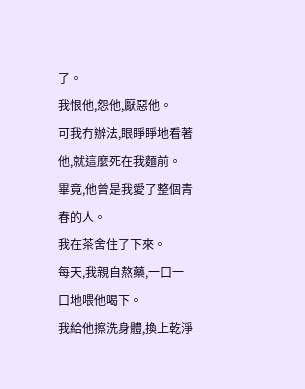了。
我恨他,怨他,厭惡他。
可我冇辦法,眼睜睜地看著他,就這麼死在我麵前。
畢竟,他曾是我愛了整個青春的人。
我在茶舍住了下來。
每天,我親自熬藥,一口一口地喂他喝下。
我給他擦洗身體,換上乾淨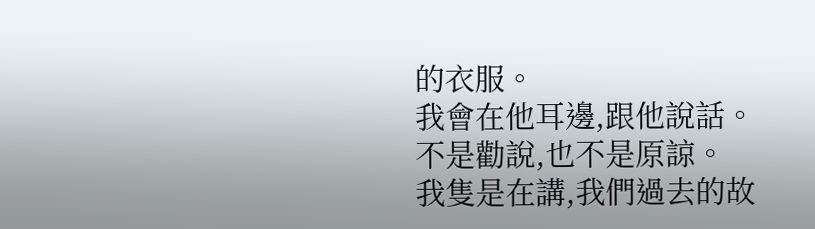的衣服。
我會在他耳邊,跟他說話。
不是勸說,也不是原諒。
我隻是在講,我們過去的故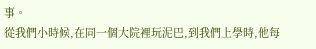事。
從我們小時候,在同一個大院裡玩泥巴,到我們上學時,他每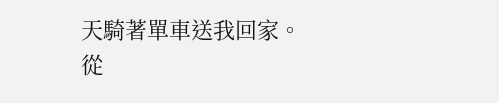天騎著單車送我回家。
從